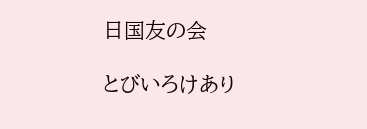日国友の会

とびいろけあり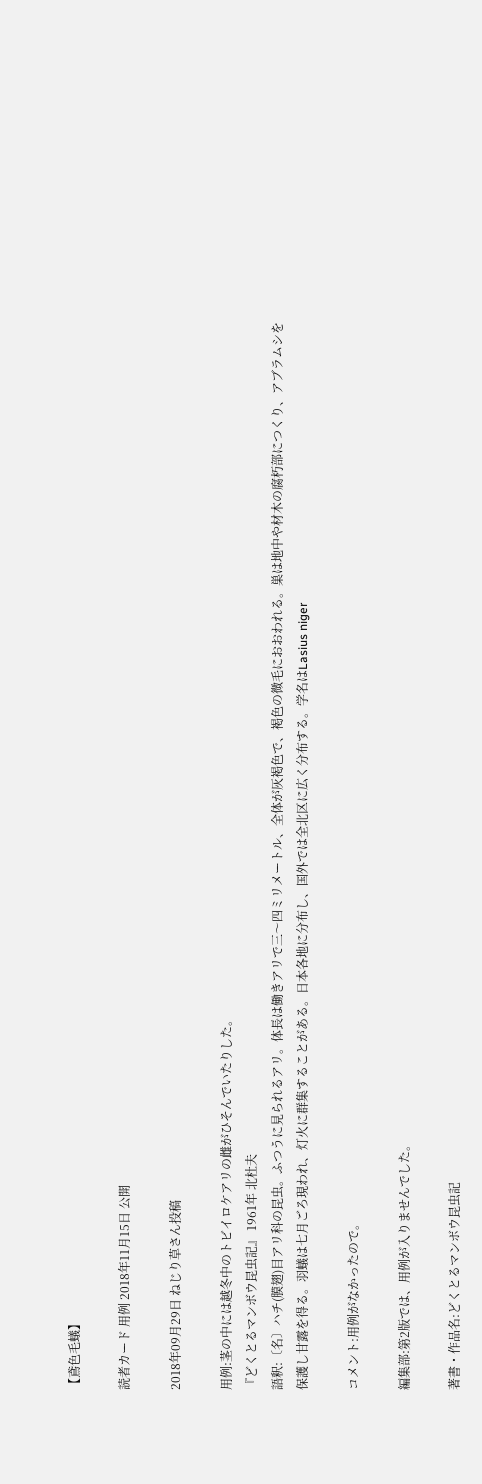【鳶色毛蟻】

読者カード 用例 2018年11月15日 公開

2018年09月29日 ねじり草さん投稿

用例:茎の中には越冬中のトビイロケアリの雌がひそんでいたりした。
『どくとるマンボウ昆虫記』 1961年 北杜夫
語釈:〔名〕ハチ(膜翅)目アリ科の昆虫。ふつうに見られるアリ。体長は働きアリで三〜四ミリメートル、全体が灰褐色で、褐色の微毛におおわれる。巣は地中や材木の腐朽部につくり、アブラムシを保護し甘露を得る。羽蟻は七月ごろ現われ、灯火に群集することがある。日本各地に分布し、国外では全北区に広く分布する。学名はLasius niger

コメント:用例がなかったので。

編集部:第2版では、用例が入りませんでした。

著書・作品名:どくとるマンボウ昆虫記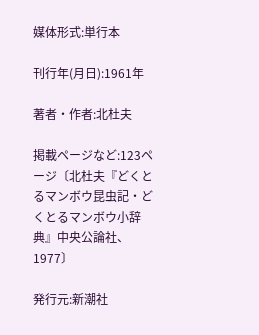媒体形式:単行本

刊行年(月日):1961年

著者・作者:北杜夫

掲載ページなど:123ページ〔北杜夫『どくとるマンボウ昆虫記・どくとるマンボウ小辞典』中央公論社、1977〕

発行元:新潮社